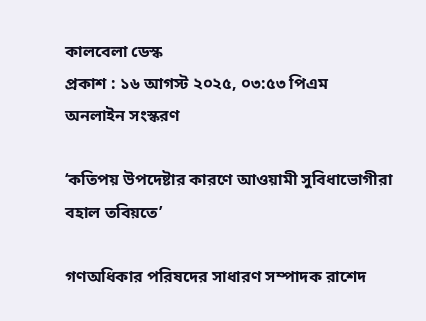কালবেলা ডেস্ক
প্রকাশ : ১৬ আগস্ট ২০২৫, ০৩:৫৩ পিএম
অনলাইন সংস্করণ

‘কতিপয় উপদেষ্টার কারণে আওয়ামী সুবিধাভোগীরা বহাল তবিয়তে’

গণঅধিকার পরিষদের সাধারণ সম্পাদক রাশেদ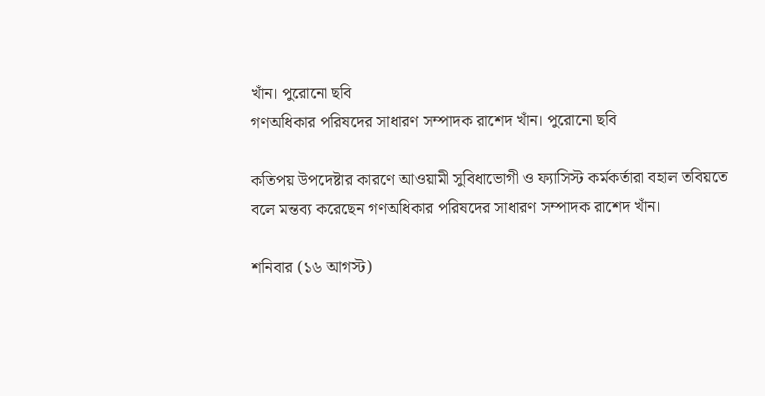খাঁন। পুরোনো ছবি
গণঅধিকার পরিষদের সাধারণ সম্পাদক রাশেদ খাঁন। পুরোনো ছবি

কতিপয় উপদেষ্টার কারণে আওয়ামী সুবিধাভোগী ও ফ্যাসিস্ট কর্মকর্তারা বহাল তবিয়তে বলে মন্তব্য করেছেন গণঅধিকার পরিষদের সাধারণ সম্পাদক রাশেদ খাঁন।

শনিবার (১৬ আগস্ট)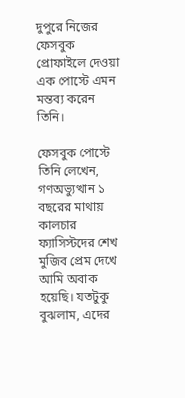দুপুরে নিজের ফেসবুক প্রোফাইলে দেওয়া এক পোস্টে এমন মন্তব্য করেন তিনি।

ফেসবুক পোস্টে তিনি লেখেন, গণঅভ্যুত্থান ১ বছরের মাথায় কালচার ফ্যাসিস্টদের শেখ মুজিব প্রেম দেখে আমি অবাক হয়েছি। যতটুকু বুঝলাম, এদের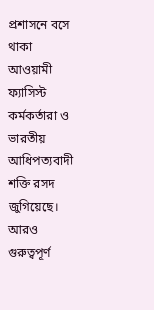প্রশাসনে বসে থাকা আওয়ামী ফ্যাসিস্ট কর্মকর্তারা ও ভারতীয় আধিপত্যবাদী শক্তি রসদ জুগিয়েছে। আরও গুরুত্বপূর্ণ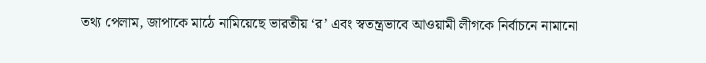তথ্য পেলাম, জাপাকে মাঠে নামিয়েছে ভারতীয় ‘র’ এবং স্বতন্ত্রভাবে আওয়ামী লীগকে নির্বাচনে নামানো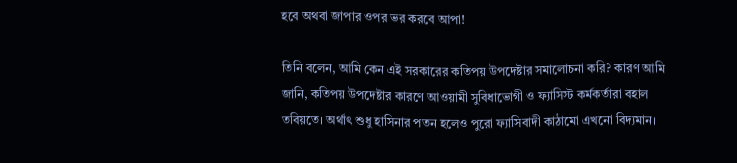হবে অথবা জাপার ওপর ভর করবে আপা!

তিনি বলেন, আমি কেন এই সরকারের কতিপয় উপদেষ্টার সমালোচনা করি? কারণ আমি জানি, কতিপয় উপদেষ্টার কারণে আওয়ামী সুবিধাভোগী ও ফ্যাসিস্ট কর্মকর্তারা বহাল তবিয়তে। অর্থাৎ শুধু হাসিনার পতন হলেও পুরো ফ্যাসিবাদী কাঠামো এখনো বিদ্যমান।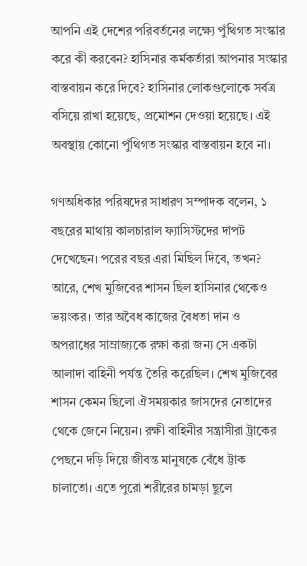আপনি এই দেশের পরিবর্তনের লক্ষ্যে পুঁথিগত সংস্কার করে কী করবেন? হাসিনার কর্মকর্তারা আপনার সংস্কার বাস্তবায়ন করে দিবে? হাসিনার লোকগুলোকে সর্বত্র বসিয়ে রাখা হয়েছে, প্রমোশন দেওয়া হয়েছে। এই অবস্থায় কোনো পুঁথিগত সংস্কার বাস্তবায়ন হবে না।

গণঅধিকার পরিষদের সাধারণ সম্পাদক বলেন, ১ বছরের মাথায় কালচারাল ফ্যাসিস্টদের দাপট দেখেছেন। পরের বছর এরা মিছিল দিবে, তখন? আরে, শেখ মুজিবের শাসন ছিল হাসিনার থেকেও ভয়ংকর। তার অবৈধ কাজের বৈধতা দান ও অপরাধের সাম্রাজ্যকে রক্ষা করা জন্য সে একটা আলাদা বাহিনী পর্যন্ত তৈরি করেছিল। শেখ মুজিবের শাসন কেমন ছিলো ঐসময়কার জাসদের নেতাদের থেকে জেনে নিয়েন। রক্ষী বাহিনীর সন্ত্রাসীরা ট্রাকের পেছনে দড়ি দিয়ে জীবন্ত মানুষকে বেঁধে ট্টাক চালাতো। এতে পুরো শরীরের চামড়া ছুলে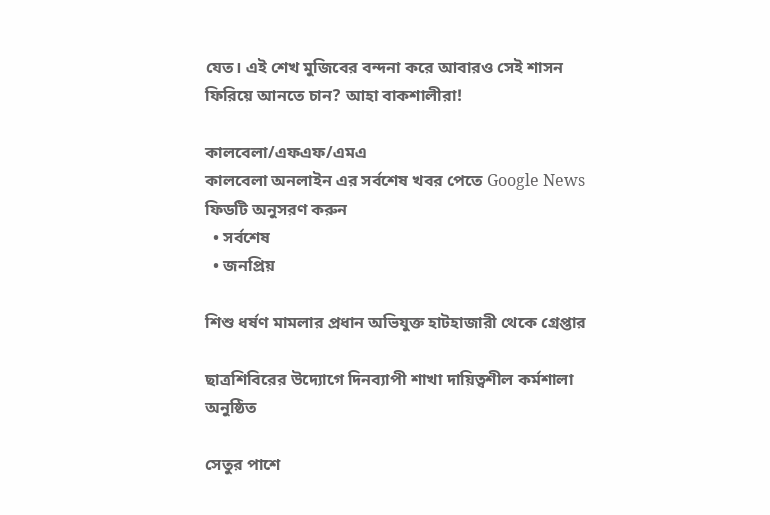যেত। এই শেখ মুজিবের বন্দনা করে আবারও সেই শাসন ফিরিয়ে আনতে চান? আহা বাকশালীরা!

কালবেলা/এফএফ/এমএ
কালবেলা অনলাইন এর সর্বশেষ খবর পেতে Google News ফিডটি অনুসরণ করুন
  • সর্বশেষ
  • জনপ্রিয়

শিশু ধর্ষণ মামলার প্রধান অভিযুক্ত হাটহাজারী থেকে গ্রেপ্তার

ছাত্রশিবিরের উদ্যোগে দিনব্যাপী শাখা দায়িত্বশীল কর্মশালা অনুষ্ঠিত

সেতুর পাশে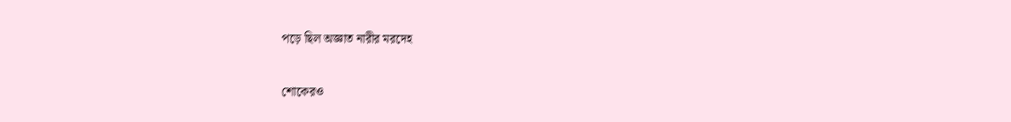পড়ে ছিল অজ্ঞাত নারীর মরদেহ

শোকেরও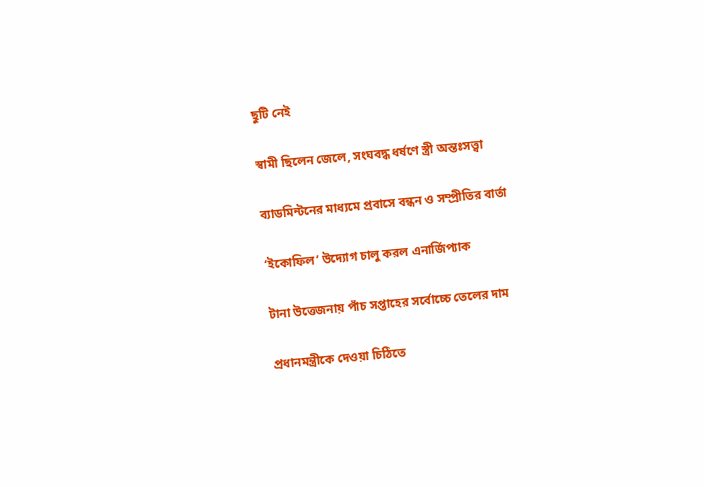ছুটি নেই

স্বামী ছিলেন জেলে, সংঘবদ্ধ ধর্ষণে স্ত্রী অন্তঃসত্ত্বা

ব্যাডমিন্টনের মাধ্যমে প্রবাসে বন্ধন ও সম্প্রীতির বার্তা

‘ইকোফিল’ উদ্যোগ চালু করল এনার্জিপ্যাক

টানা উত্তেজনায় পাঁচ সপ্তাহের সর্বোচ্চে তেলের দাম

প্রধানমন্ত্রীকে দেওয়া চিঠিতে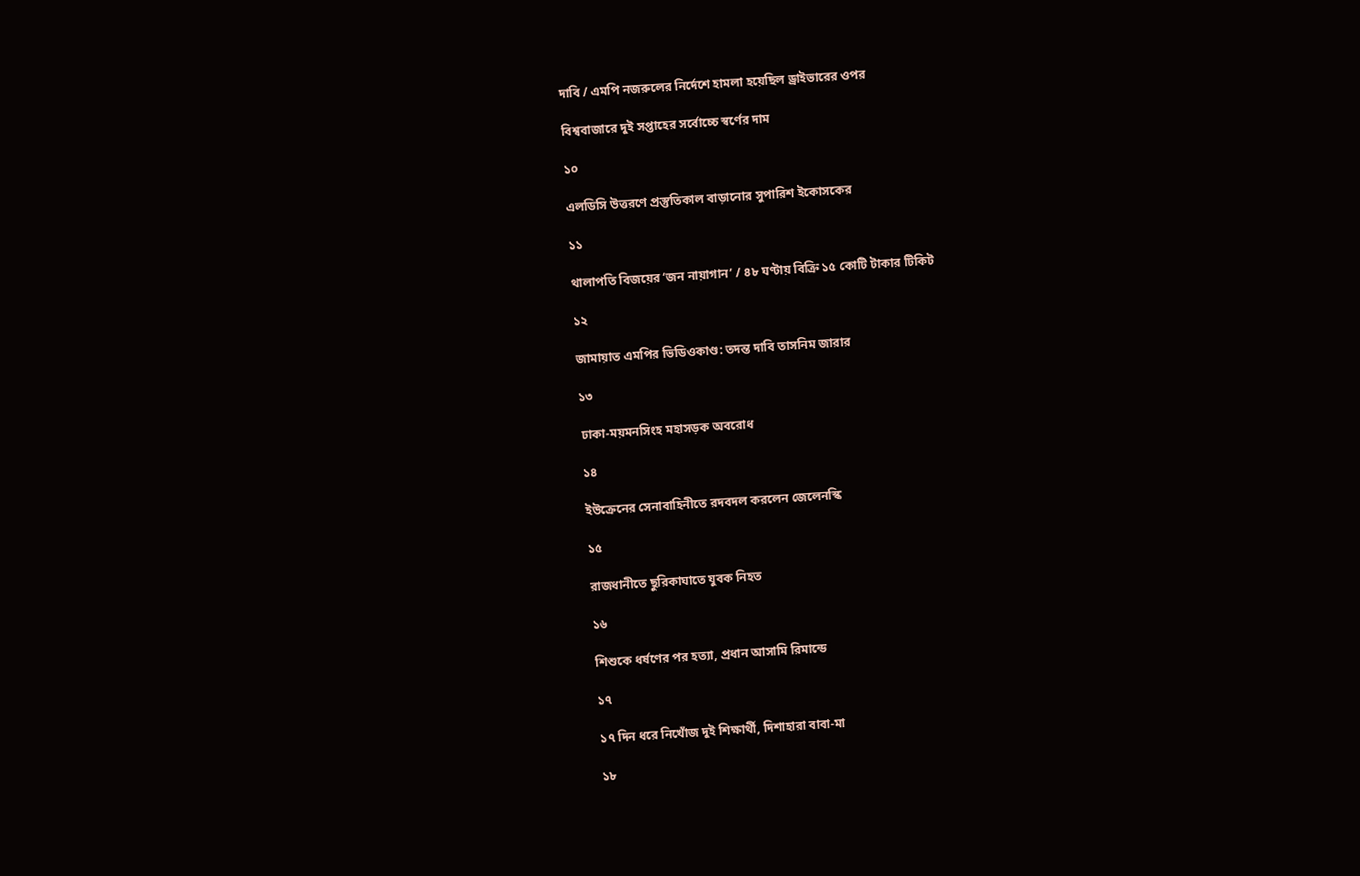দাবি / এমপি নজরুলের নির্দেশে হামলা হয়েছিল ড্রাইভারের ওপর

বিশ্ববাজারে দুই সপ্তাহের সর্বোচ্চে স্বর্ণের দাম

১০

এলডিসি উত্তরণে প্রস্তুতিকাল বাড়ানোর সুপারিশ ইকোসকের

১১

থালাপতি বিজয়ের ‘জন নায়াগান’ / ৪৮ ঘণ্টায় বিক্রি ১৫ কোটি টাকার টিকিট

১২

জামায়াত এমপির ভিডিওকাণ্ড: তদন্ত দাবি তাসনিম জারার

১৩

ঢাকা-ময়মনসিংহ মহাসড়ক অবরোধ

১৪

ইউক্রেনের সেনাবাহিনীতে রদবদল করলেন জেলেনস্কি

১৫

রাজধানীতে ছুরিকাঘাতে যুবক নিহত

১৬

শিশুকে ধর্ষণের পর হত্যা, প্রধান আসামি রিমান্ডে

১৭

১৭ দিন ধরে নিখোঁজ দুই শিক্ষার্থী, দিশাহারা বাবা-মা

১৮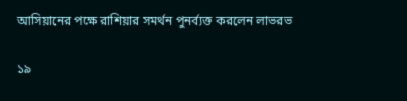আসিয়ানের পক্ষে রাশিয়ার সমর্থন পুনর্ব্যক্ত করলেন লাভরভ

১৯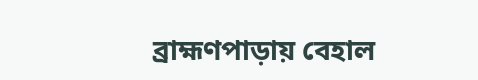ব্রাহ্মণপাড়ায় বেহাল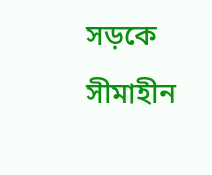সড়কে সীমাহীন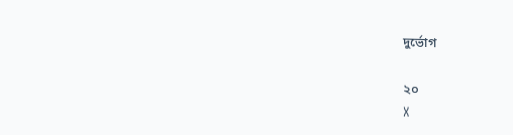দুর্ভোগ

২০
X